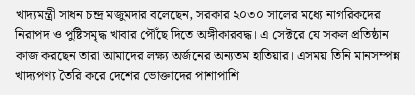খাদ্যমন্ত্রী সাধন চন্দ্র মজুমদার বলেছেন, সরকার ২০৩০ সালের মধ্যে নাগরিকদের নিরাপদ ও পুষ্টিসমৃদ্ধ খাবার পৌঁছে দিতে অঙ্গীকারবদ্ধ। এ সেক্টরে যে সকল প্রতিষ্ঠান কাজ করছেন তারা আমাদের লক্ষ্য অর্জনের অন্যতম হাতিয়ার। এসময় তিনি মানসম্পন্ন খাদ্যপণ্য তৈরি করে দেশের ভোক্তাদের পাশাপাশি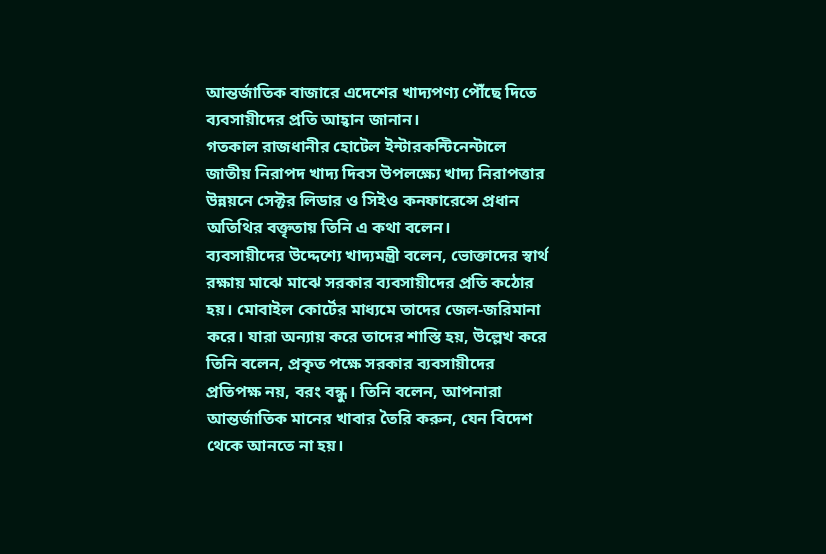আন্তর্জাতিক বাজারে এদেশের খাদ্যপণ্য পৌঁছে দিতে ব্যবসায়ীদের প্রতি আহ্বান জানান।
গতকাল রাজধানীর হোটেল ইন্টারকন্টিনেন্টালে জাতীয় নিরাপদ খাদ্য দিবস উপলক্ষ্যে খাদ্য নিরাপত্তার উন্নয়নে সেক্টর লিডার ও সিইও কনফারেন্সে প্রধান অতিথির বক্তৃতায় তিনি এ কথা বলেন।
ব্যবসায়ীদের উদ্দেশ্যে খাদ্যমন্ত্রী বলেন, ভোক্তাদের স্বার্থ রক্ষায় মাঝে মাঝে সরকার ব্যবসায়ীদের প্রতি কঠোর হয়। মোবাইল কোর্টের মাধ্যমে তাদের জেল-জরিমানা করে। যারা অন্যায় করে তাদের শাস্তি হয়, উল্লেখ করে তিনি বলেন, প্রকৃত পক্ষে সরকার ব্যবসায়ীদের প্রতিপক্ষ নয়, বরং বন্ধু। তিনি বলেন, আপনারা আন্তর্জাতিক মানের খাবার তৈরি করুন, যেন বিদেশ থেকে আনতে না হয়।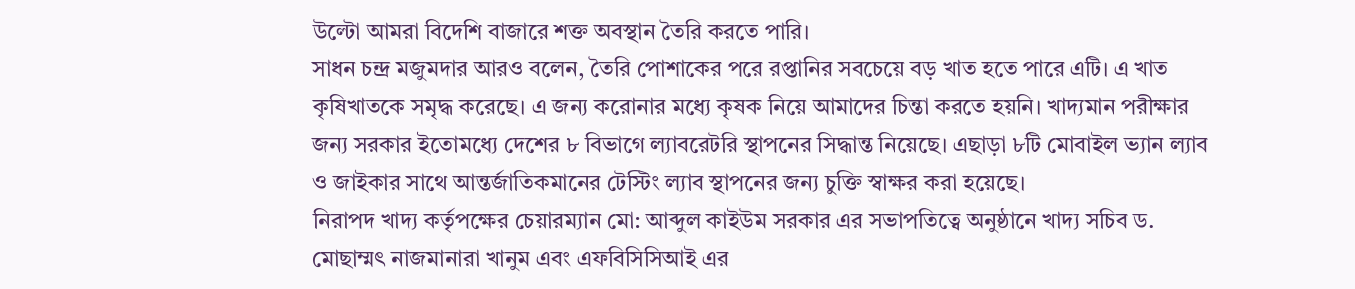উল্টো আমরা বিদেশি বাজারে শক্ত অবস্থান তৈরি করতে পারি।
সাধন চন্দ্র মজুমদার আরও বলেন, তৈরি পোশাকের পরে রপ্তানির সবচেয়ে বড় খাত হতে পারে এটি। এ খাত কৃষিখাতকে সমৃদ্ধ করেছে। এ জন্য করোনার মধ্যে কৃষক নিয়ে আমাদের চিন্তা করতে হয়নি। খাদ্যমান পরীক্ষার জন্য সরকার ইতোমধ্যে দেশের ৮ বিভাগে ল্যাবরেটরি স্থাপনের সিদ্ধান্ত নিয়েছে। এছাড়া ৮টি মোবাইল ভ্যান ল্যাব ও জাইকার সাথে আন্তর্জাতিকমানের টেস্টিং ল্যাব স্থাপনের জন্য চুক্তি স্বাক্ষর করা হয়েছে।
নিরাপদ খাদ্য কর্তৃপক্ষের চেয়ারম্যান মো: আব্দুল কাইউম সরকার এর সভাপতিত্বে অনুষ্ঠানে খাদ্য সচিব ড. মোছাম্মৎ নাজমানারা খানুম এবং এফবিসিসিআই এর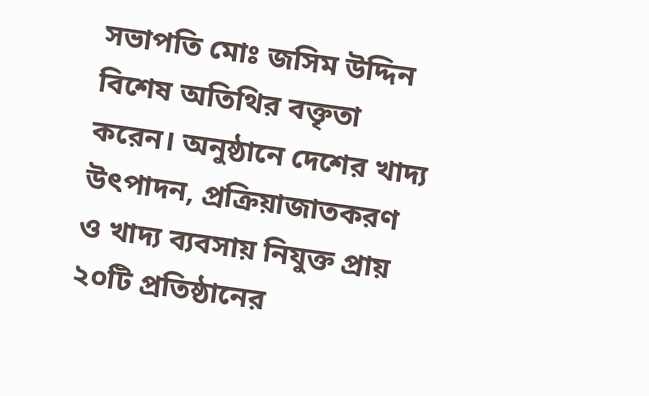সভাপতি মোঃ জসিম উদ্দিন বিশেষ অতিথির বক্তৃতা করেন। অনুষ্ঠানে দেশের খাদ্য উৎপাদন, প্রক্রিয়াজাতকরণ ও খাদ্য ব্যবসায় নিযুক্ত প্রায় ২০টি প্রতিষ্ঠানের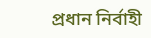প্রধান নির্বাহী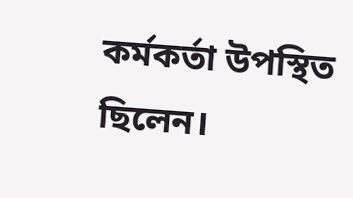কর্মকর্তা উপস্থিত ছিলেন।